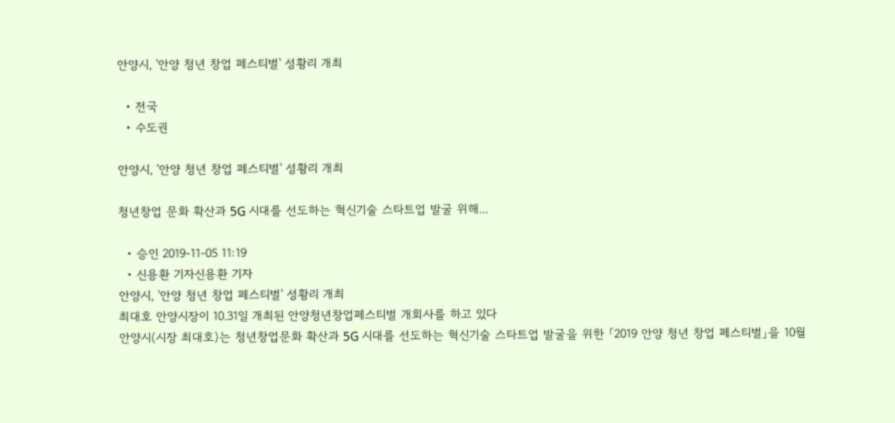안양시, '안양 청년 창업 페스티벌' 성황리 개최

  • 전국
  • 수도권

안양시, '안양 청년 창업 페스티벌' 성황리 개최

청년창업 문화 확산과 5G 시대를 선도하는 혁신기술 스타트업 발굴 위해...

  • 승인 2019-11-05 11:19
  • 신용환 기자신용환 기자
안양시, '안양 청년 창업 페스티벌' 성황리 개최
최대호 안양시장이 10.31일 개최된 안양청년창업페스티벌 개회사를 하고 있다
안양시(시장 최대호)는 청년창업문화 확산과 5G 시대를 선도하는 혁신기술 스타트업 발굴을 위한 「2019 안양 청년 창업 페스티벌」을 10월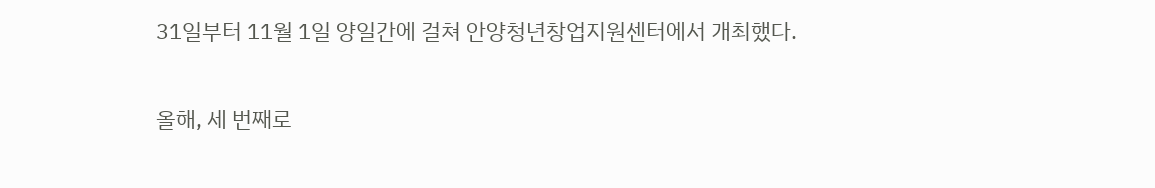31일부터 11월 1일 양일간에 걸쳐 안양청년창업지원센터에서 개최했다.

올해, 세 번째로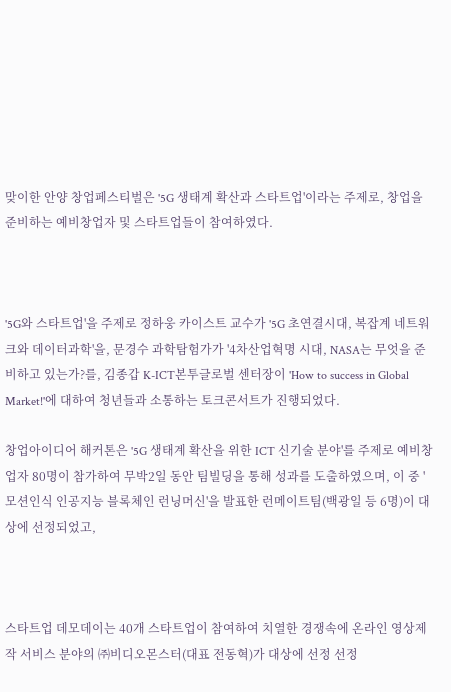맞이한 안양 창업페스티벌은 '5G 생태계 확산과 스타트업'이라는 주제로, 창업을 준비하는 예비창업자 및 스타트업들이 참여하였다.



'5G와 스타트업'을 주제로 정하웅 카이스트 교수가 '5G 초연결시대, 복잡계 네트워크와 데이터과학'을, 문경수 과학탐험가가 '4차산업혁명 시대, NASA는 무엇을 준비하고 있는가?를, 김종갑 K-ICT본투글로벌 센터장이 'How to success in Global Market!'에 대하여 청년들과 소통하는 토크콘서트가 진행되었다.

창업아이디어 해커톤은 '5G 생태계 확산을 위한 ICT 신기술 분야'를 주제로 예비창업자 80명이 참가하여 무박2일 동안 팀빌딩을 통해 성과를 도출하였으며, 이 중 '모션인식 인공지능 블록체인 런닝머신'을 발표한 런메이트팀(백광일 등 6명)이 대상에 선정되었고,



스타트업 데모데이는 40개 스타트업이 참여하여 치열한 경쟁속에 온라인 영상제작 서비스 분야의 ㈜비디오몬스터(대표 전동혁)가 대상에 선정 선정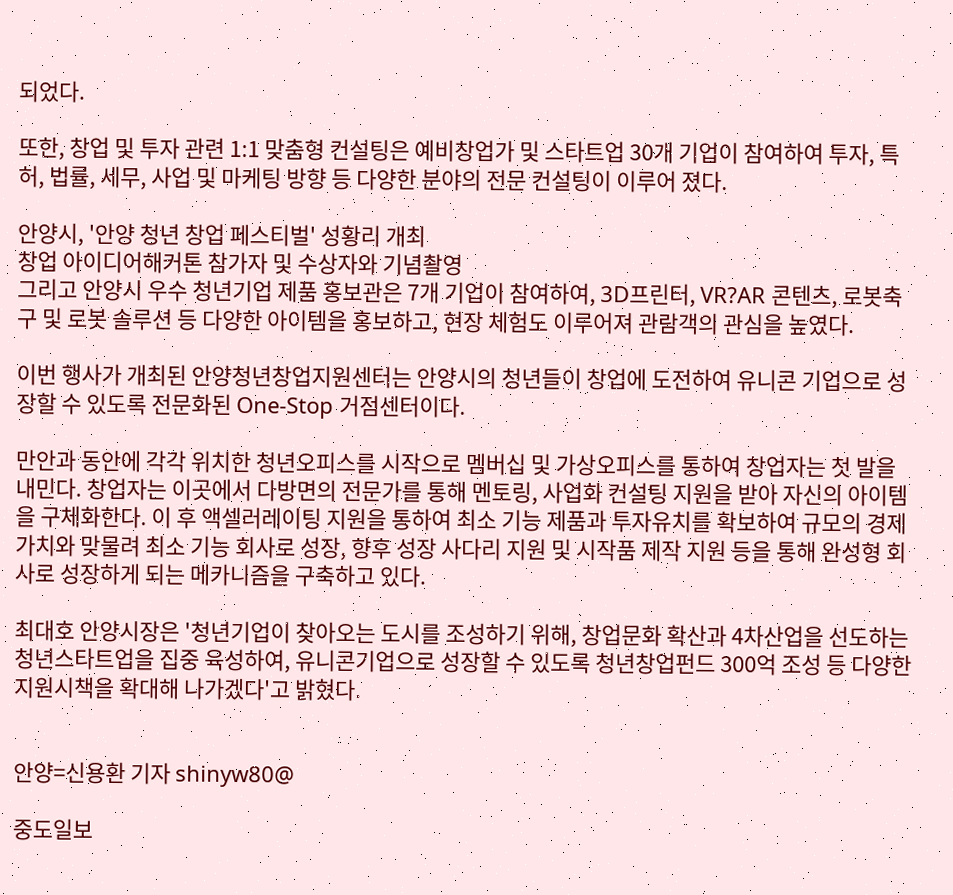되었다.

또한, 창업 및 투자 관련 1:1 맞춤형 컨설팅은 예비창업가 및 스타트업 30개 기업이 참여하여 투자, 특허, 법률, 세무, 사업 및 마케팅 방향 등 다양한 분야의 전문 컨설팅이 이루어 졌다.

안양시, '안양 청년 창업 페스티벌' 성황리 개최
창업 아이디어해커톤 참가자 및 수상자와 기념촬영
그리고 안양시 우수 청년기업 제품 홍보관은 7개 기업이 참여하여, 3D프린터, VR?AR 콘텐츠, 로봇축구 및 로봇 솔루션 등 다양한 아이템을 홍보하고, 현장 체험도 이루어져 관람객의 관심을 높였다.

이번 행사가 개최된 안양청년창업지원센터는 안양시의 청년들이 창업에 도전하여 유니콘 기업으로 성장할 수 있도록 전문화된 One-Stop 거점센터이다.

만안과 동안에 각각 위치한 청년오피스를 시작으로 멤버십 및 가상오피스를 통하여 창업자는 첫 발을 내민다. 창업자는 이곳에서 다방면의 전문가를 통해 멘토링, 사업화 컨설팅 지원을 받아 자신의 아이템을 구체화한다. 이 후 액셀러레이팅 지원을 통하여 최소 기능 제품과 투자유치를 확보하여 규모의 경제 가치와 맞물려 최소 기능 회사로 성장, 향후 성장 사다리 지원 및 시작품 제작 지원 등을 통해 완성형 회사로 성장하게 되는 메카니즘을 구축하고 있다.

최대호 안양시장은 '청년기업이 찾아오는 도시를 조성하기 위해, 창업문화 확산과 4차산업을 선도하는 청년스타트업을 집중 육성하여, 유니콘기업으로 성장할 수 있도록 청년창업펀드 300억 조성 등 다양한 지원시책을 확대해 나가겠다'고 밝혔다.


안양=신용환 기자 shinyw80@

중도일보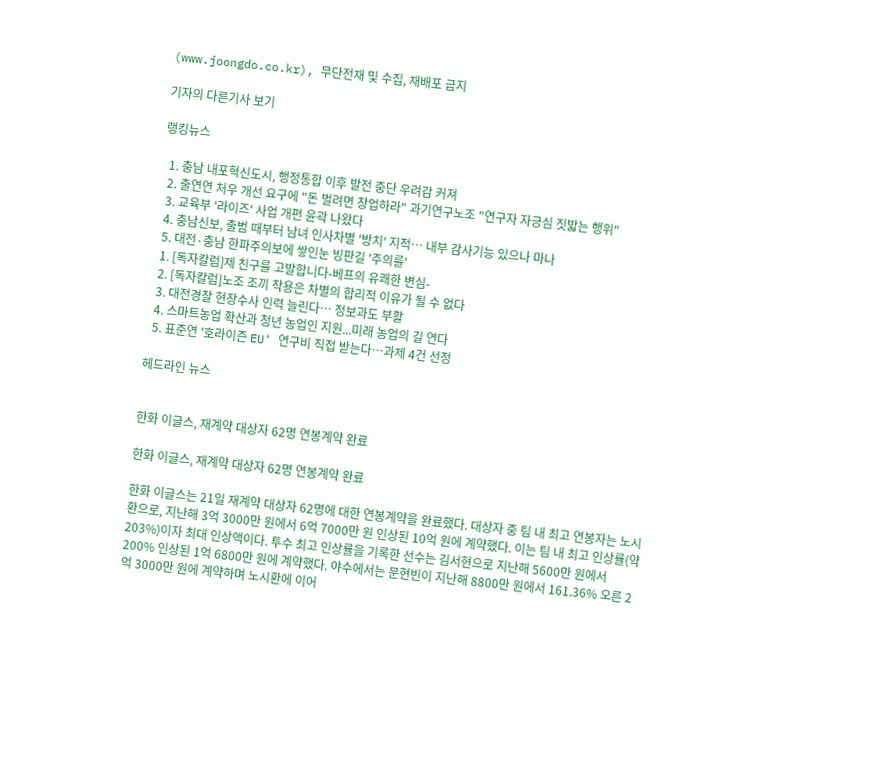(www.joongdo.co.kr), 무단전재 및 수집, 재배포 금지

기자의 다른기사 보기

랭킹뉴스

  1. 충남 내포혁신도시, 행정통합 이후 발전 중단 우려감 커져
  2. 출연연 처우 개선 요구에 "돈 벌려면 창업하라" 과기연구노조 "연구자 자긍심 짓밟는 행위"
  3. 교육부 '라이즈' 사업 개편 윤곽 나왔다
  4. 충남신보, 출범 때부터 남녀 인사차별 '방치' 지적… 내부 감사기능 있으나 마나
  5. 대전·충남 한파주의보에 쌓인눈 빙판길 '주의를'
  1. [독자칼럼]제 친구를 고발합니다-베프의 유쾌한 변심-
  2. [독자칼럼]노조 조끼 착용은 차별의 합리적 이유가 될 수 없다
  3. 대전경찰 현장수사 인력 늘린다… 정보과도 부활
  4. 스마트농업 확산과 청년 농업인 지원...미래 농업의 길 연다
  5. 표준연 '호라이즌 EU' 연구비 직접 받는다…과제 4건 선정

헤드라인 뉴스


한화 이글스, 재계약 대상자 62명 연봉계약 완료

한화 이글스, 재계약 대상자 62명 연봉계약 완료

한화 이글스는 21일 재계약 대상자 62명에 대한 연봉계약을 완료했다. 대상자 중 팀 내 최고 연봉자는 노시환으로, 지난해 3억 3000만 원에서 6억 7000만 원 인상된 10억 원에 계약했다. 이는 팀 내 최고 인상률(약 203%)이자 최대 인상액이다. 투수 최고 인상률을 기록한 선수는 김서현으로 지난해 5600만 원에서 200% 인상된 1억 6800만 원에 계약했다. 야수에서는 문현빈이 지난해 8800만 원에서 161.36% 오른 2억 3000만 원에 계약하며 노시환에 이어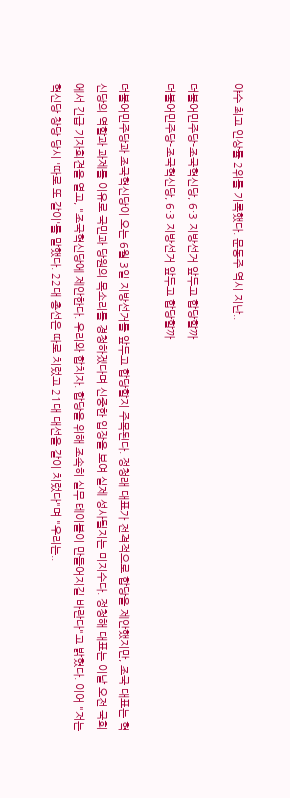야수 최고 인상률 2위를 기록했다. 문동주 역시 지난..

더불어민주당-조국혁신당, 6·3 지방선거 앞두고 합당할까
더불어민주당-조국혁신당, 6·3 지방선거 앞두고 합당할까

더불어민주당과 조국혁신당이 오는 6월 3일 지방선거를 앞두고 합당할지 주목된다. 정청래 대표가 전격적으로 합당을 제안했지만, 조국 대표는 혁신당의 역할과 과제를 이유로 국민과 당원의 목소리를 경청하겠다며 신중한 입장을 보여 실제 성사될지는 미지수다. 정청해 대표는 이날 오전 국회에서 긴급 기자회견을 열고, "조국혁신당에 제안한다. 우리와 합치자. 합당을 위해 조속히 실무 테이블이 만들어지길 바란다"고 밝혔다. 이어 "저는 혁신당 창당 당시 '따로 또 같이'를 말했다. 22대 총선은 따로 치렀고 21대 대선을 같이 치렀다"며 "우리는..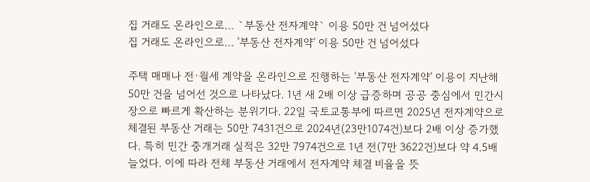집 거래도 온라인으로… `부동산 전자계약` 이용 50만 건 넘어섰다
집 거래도 온라인으로… '부동산 전자계약' 이용 50만 건 넘어섰다

주택 매매나 전·월세 계약을 온라인으로 진행하는 '부동산 전자계약' 이용이 지난해 50만 건을 넘어선 것으로 나타났다. 1년 새 2배 이상 급증하며 공공 중심에서 민간시장으로 빠르게 확산하는 분위기다. 22일 국토교통부에 따르면 2025년 전자계약으로 체결된 부동산 거래는 50만 7431건으로 2024년(23만1074건)보다 2배 이상 증가했다. 특히 민간 중개거래 실적은 32만 7974건으로 1년 전(7만 3622건)보다 약 4.5배 늘었다. 이에 따라 전체 부동산 거래에서 전자계약 체결 비율을 뜻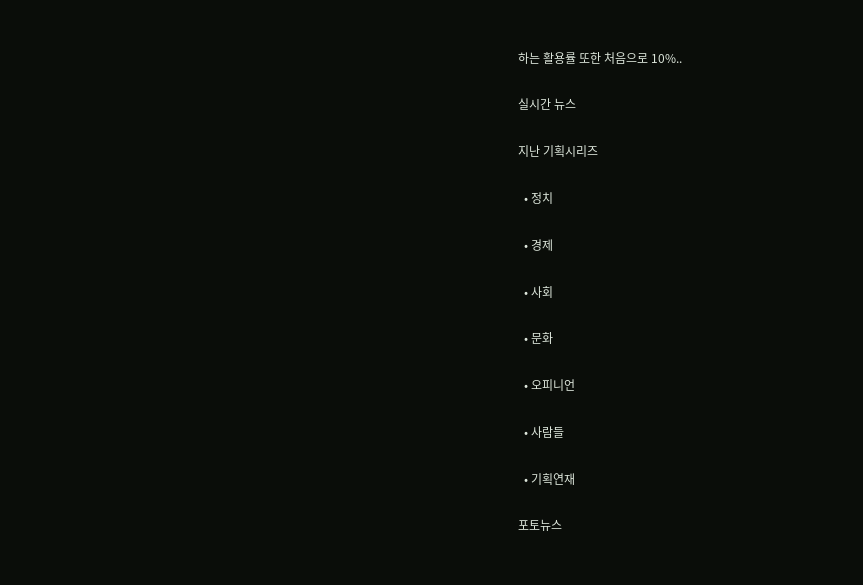하는 활용률 또한 처음으로 10%..

실시간 뉴스

지난 기획시리즈

  • 정치

  • 경제

  • 사회

  • 문화

  • 오피니언

  • 사람들

  • 기획연재

포토뉴스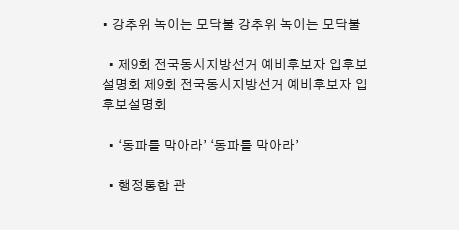• 강추위 녹이는 모닥불 강추위 녹이는 모닥불

  • 제9회 전국동시지방선거 예비후보자 입후보설명회 제9회 전국동시지방선거 예비후보자 입후보설명회

  • ‘동파를 막아라’ ‘동파를 막아라’

  • 행정통합 관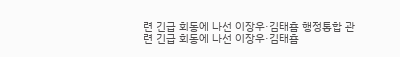련 긴급 회동에 나선 이장우·김태흠 행정통합 관련 긴급 회동에 나선 이장우·김태흠